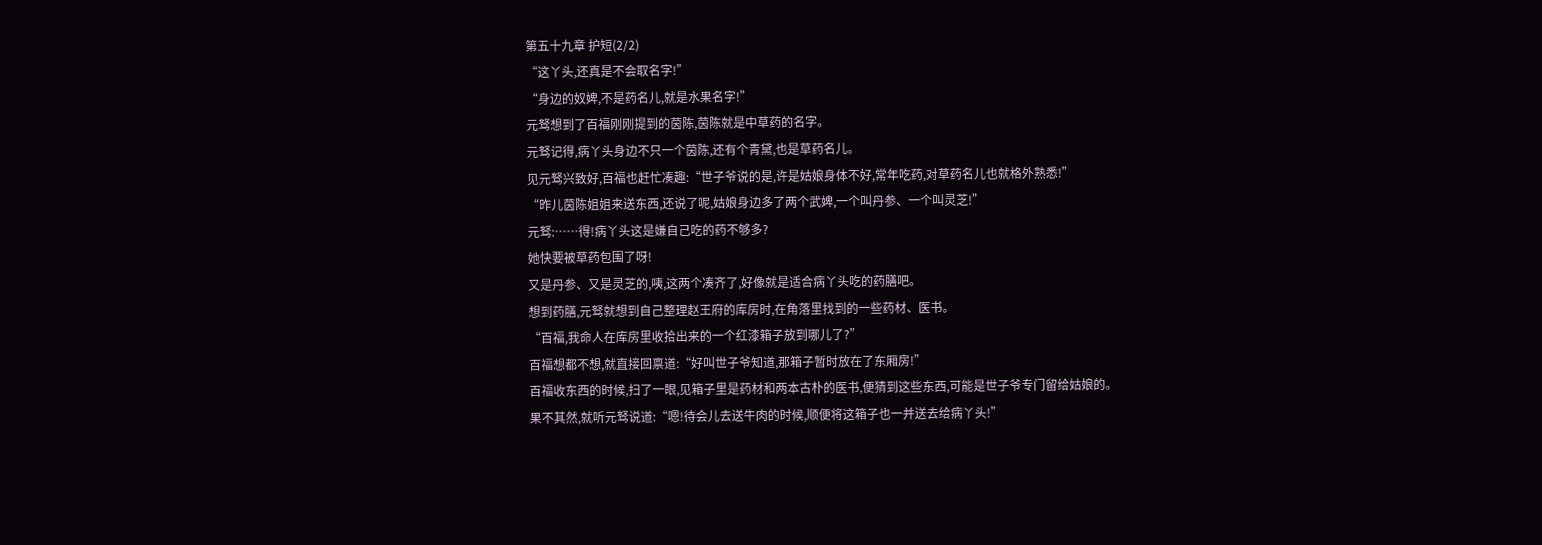第五十九章 护短(2/2)
“这丫头,还真是不会取名字!”
“身边的奴婢,不是药名儿,就是水果名字!”
元驽想到了百福刚刚提到的茵陈,茵陈就是中草药的名字。
元驽记得,病丫头身边不只一个茵陈,还有个青黛,也是草药名儿。
见元驽兴致好,百福也赶忙凑趣:“世子爷说的是,许是姑娘身体不好,常年吃药,对草药名儿也就格外熟悉!”
“昨儿茵陈姐姐来送东西,还说了呢,姑娘身边多了两个武婢,一个叫丹参、一个叫灵芝!”
元驽:……得!病丫头这是嫌自己吃的药不够多?
她快要被草药包围了呀!
又是丹参、又是灵芝的,咦,这两个凑齐了,好像就是适合病丫头吃的药膳吧。
想到药膳,元驽就想到自己整理赵王府的库房时,在角落里找到的一些药材、医书。
“百福,我命人在库房里收拾出来的一个红漆箱子放到哪儿了?”
百福想都不想,就直接回禀道:“好叫世子爷知道,那箱子暂时放在了东厢房!”
百福收东西的时候,扫了一眼,见箱子里是药材和两本古朴的医书,便猜到这些东西,可能是世子爷专门留给姑娘的。
果不其然,就听元驽说道:“嗯!待会儿去送牛肉的时候,顺便将这箱子也一并送去给病丫头!”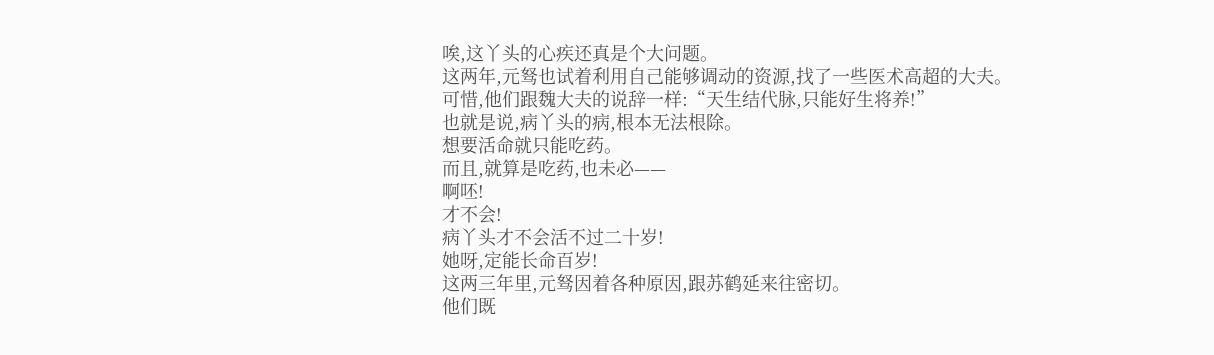唉,这丫头的心疾还真是个大问题。
这两年,元驽也试着利用自己能够调动的资源,找了一些医术高超的大夫。
可惜,他们跟魏大夫的说辞一样:“天生结代脉,只能好生将养!”
也就是说,病丫头的病,根本无法根除。
想要活命就只能吃药。
而且,就算是吃药,也未必——
啊呸!
才不会!
病丫头才不会活不过二十岁!
她呀,定能长命百岁!
这两三年里,元驽因着各种原因,跟苏鹤延来往密切。
他们既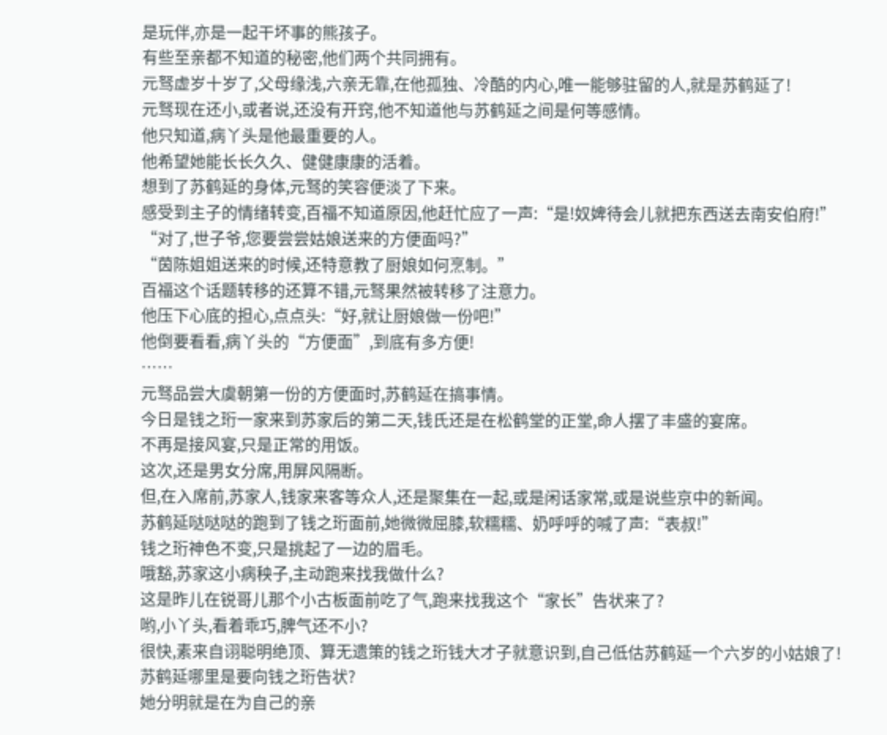是玩伴,亦是一起干坏事的熊孩子。
有些至亲都不知道的秘密,他们两个共同拥有。
元驽虚岁十岁了,父母缘浅,六亲无靠,在他孤独、冷酷的内心,唯一能够驻留的人,就是苏鹤延了!
元驽现在还小,或者说,还没有开窍,他不知道他与苏鹤延之间是何等感情。
他只知道,病丫头是他最重要的人。
他希望她能长长久久、健健康康的活着。
想到了苏鹤延的身体,元驽的笑容便淡了下来。
感受到主子的情绪转变,百福不知道原因,他赶忙应了一声:“是!奴婢待会儿就把东西送去南安伯府!”
“对了,世子爷,您要尝尝姑娘送来的方便面吗?”
“茵陈姐姐送来的时候,还特意教了厨娘如何烹制。”
百福这个话题转移的还算不错,元驽果然被转移了注意力。
他压下心底的担心,点点头:“好,就让厨娘做一份吧!”
他倒要看看,病丫头的“方便面”,到底有多方便!
……
元驽品尝大虞朝第一份的方便面时,苏鹤延在搞事情。
今日是钱之珩一家来到苏家后的第二天,钱氏还是在松鹤堂的正堂,命人摆了丰盛的宴席。
不再是接风宴,只是正常的用饭。
这次,还是男女分席,用屏风隔断。
但,在入席前,苏家人,钱家来客等众人,还是聚集在一起,或是闲话家常,或是说些京中的新闻。
苏鹤延哒哒哒的跑到了钱之珩面前,她微微屈膝,软糯糯、奶呼呼的喊了声:“表叔!”
钱之珩神色不变,只是挑起了一边的眉毛。
哦豁,苏家这小病秧子,主动跑来找我做什么?
这是昨儿在锐哥儿那个小古板面前吃了气,跑来找我这个“家长”告状来了?
哟,小丫头,看着乖巧,脾气还不小?
很快,素来自诩聪明绝顶、算无遗策的钱之珩钱大才子就意识到,自己低估苏鹤延一个六岁的小姑娘了!
苏鹤延哪里是要向钱之珩告状?
她分明就是在为自己的亲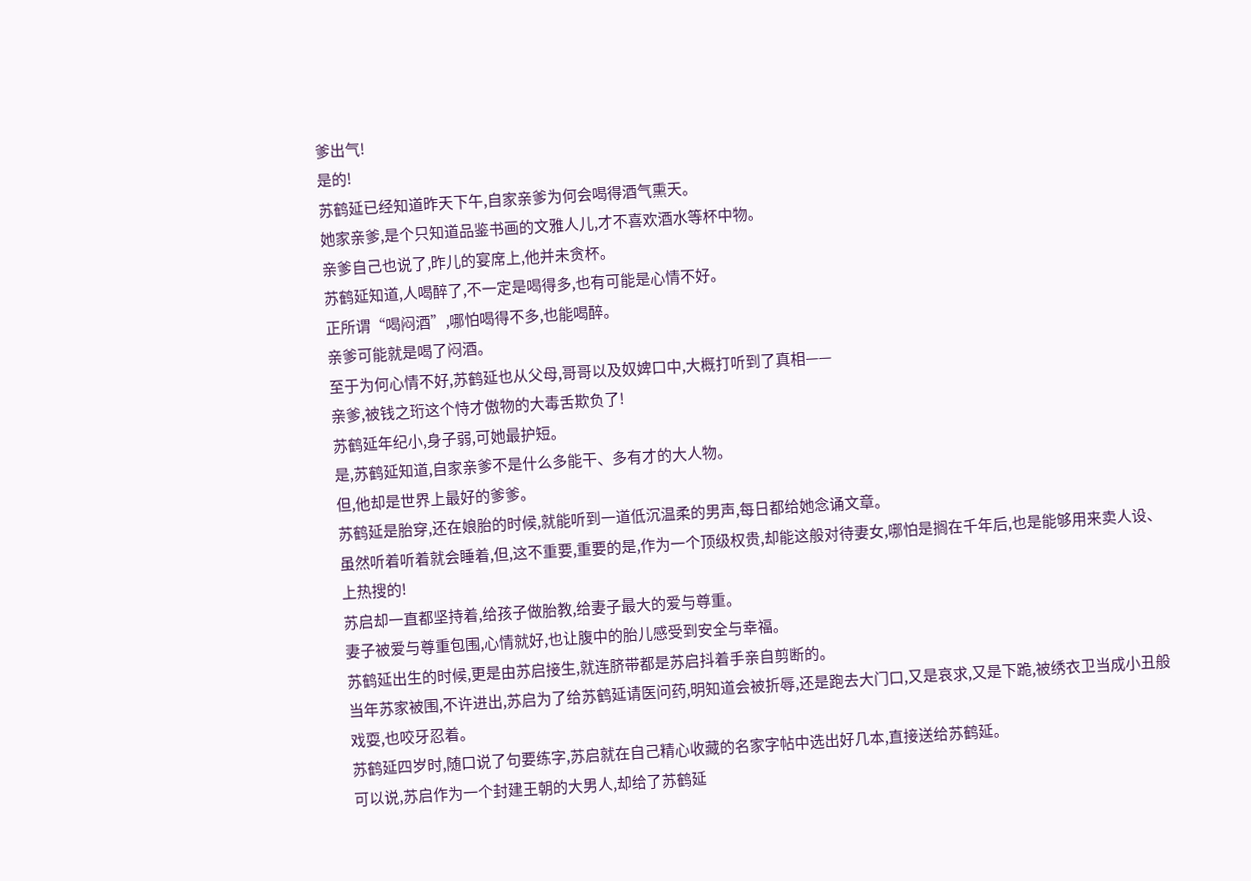爹出气!
是的!
苏鹤延已经知道昨天下午,自家亲爹为何会喝得酒气熏天。
她家亲爹,是个只知道品鉴书画的文雅人儿,才不喜欢酒水等杯中物。
亲爹自己也说了,昨儿的宴席上,他并未贪杯。
苏鹤延知道,人喝醉了,不一定是喝得多,也有可能是心情不好。
正所谓“喝闷酒”,哪怕喝得不多,也能喝醉。
亲爹可能就是喝了闷酒。
至于为何心情不好,苏鹤延也从父母,哥哥以及奴婢口中,大概打听到了真相——
亲爹,被钱之珩这个恃才傲物的大毒舌欺负了!
苏鹤延年纪小,身子弱,可她最护短。
是,苏鹤延知道,自家亲爹不是什么多能干、多有才的大人物。
但,他却是世界上最好的爹爹。
苏鹤延是胎穿,还在娘胎的时候,就能听到一道低沉温柔的男声,每日都给她念诵文章。
虽然听着听着就会睡着,但,这不重要,重要的是,作为一个顶级权贵,却能这般对待妻女,哪怕是搁在千年后,也是能够用来卖人设、上热搜的!
苏启却一直都坚持着,给孩子做胎教,给妻子最大的爱与尊重。
妻子被爱与尊重包围,心情就好,也让腹中的胎儿感受到安全与幸福。
苏鹤延出生的时候,更是由苏启接生,就连脐带都是苏启抖着手亲自剪断的。
当年苏家被围,不许进出,苏启为了给苏鹤延请医问药,明知道会被折辱,还是跑去大门口,又是哀求,又是下跪,被绣衣卫当成小丑般戏耍,也咬牙忍着。
苏鹤延四岁时,随口说了句要练字,苏启就在自己精心收藏的名家字帖中选出好几本,直接送给苏鹤延。
可以说,苏启作为一个封建王朝的大男人,却给了苏鹤延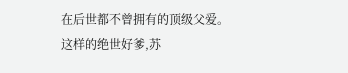在后世都不曾拥有的顶级父爱。
这样的绝世好爹,苏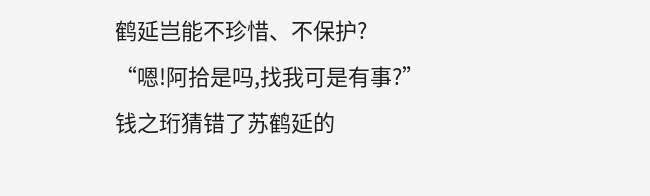鹤延岂能不珍惜、不保护?
“嗯!阿拾是吗,找我可是有事?”
钱之珩猜错了苏鹤延的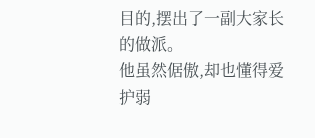目的,摆出了一副大家长的做派。
他虽然倨傲,却也懂得爱护弱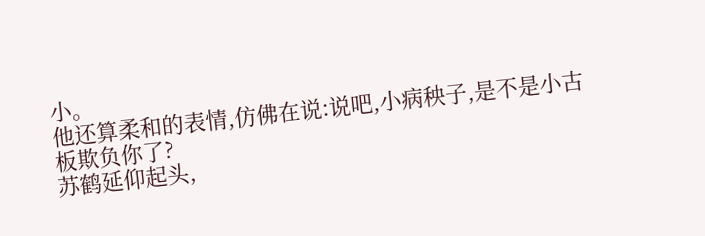小。
他还算柔和的表情,仿佛在说:说吧,小病秧子,是不是小古板欺负你了?
苏鹤延仰起头,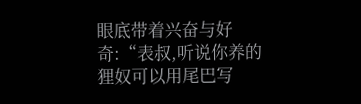眼底带着兴奋与好奇:“表叔,听说你养的狸奴可以用尾巴写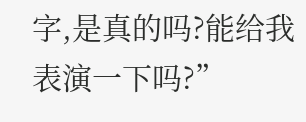字,是真的吗?能给我表演一下吗?”